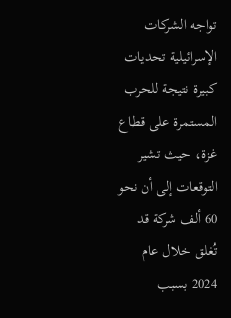تواجه الشركات الإسرائيلية تحديات كبيرة نتيجة للحرب المستمرة على قطاع غزة، حيث تشير التوقعات إلى أن نحو 60 ألف شركة قد تُغلق خلال عام 2024 بسبب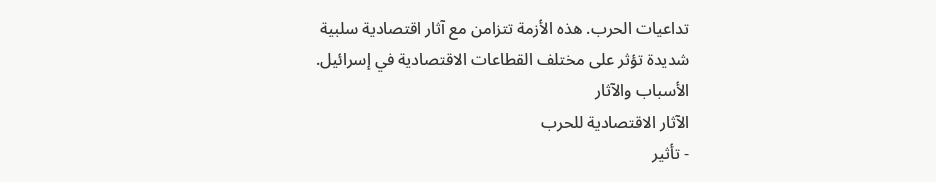تداعيات الحرب. هذه الأزمة تتزامن مع آثار اقتصادية سلبية شديدة تؤثر على مختلف القطاعات الاقتصادية في إسرائيل.
الأسباب والآثار
الآثار الاقتصادية للحرب
- تأثير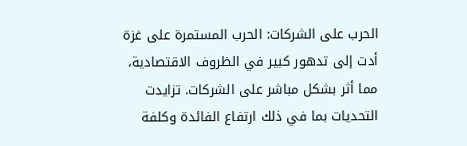الحرب على الشركات: الحرب المستمرة على غزة أدت إلى تدهور كبير في الظروف الاقتصادية، مما أثر بشكل مباشر على الشركات. تزايدت التحديات بما في ذلك ارتفاع الفائدة وكلفة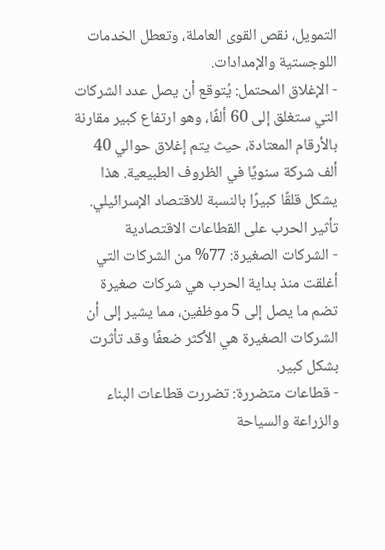التمويل، نقص القوى العاملة، وتعطل الخدمات اللوجستية والإمدادات.
- الإغلاق المحتمل: يُتوقع أن يصل عدد الشركات التي ستغلق إلى 60 ألفًا، وهو ارتفاع كبير مقارنة بالأرقام المعتادة، حيث يتم إغلاق حوالي 40 ألف شركة سنويًا في الظروف الطبيعية. هذا يشكل قلقًا كبيرًا بالنسبة للاقتصاد الإسرائيلي.
تأثير الحرب على القطاعات الاقتصادية
- الشركات الصغيرة: 77% من الشركات التي أغلقت منذ بداية الحرب هي شركات صغيرة تضم ما يصل إلى 5 موظفين، مما يشير إلى أن الشركات الصغيرة هي الأكثر ضعفًا وقد تأثرت بشكل كبير.
- قطاعات متضررة: تضررت قطاعات البناء والزراعة والسياحة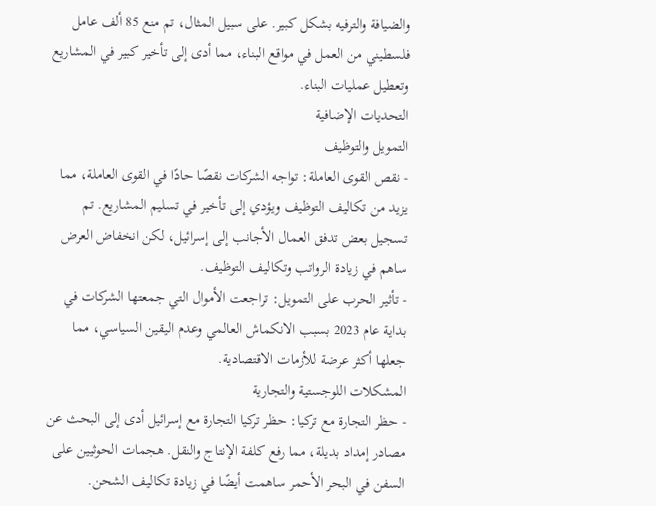والضيافة والترفيه بشكل كبير. على سبيل المثال، تم منع 85 ألف عامل فلسطيني من العمل في مواقع البناء، مما أدى إلى تأخير كبير في المشاريع وتعطيل عمليات البناء.
التحديات الإضافية
التمويل والتوظيف
- نقص القوى العاملة: تواجه الشركات نقصًا حادًا في القوى العاملة، مما يزيد من تكاليف التوظيف ويؤدي إلى تأخير في تسليم المشاريع. تم تسجيل بعض تدفق العمال الأجانب إلى إسرائيل، لكن انخفاض العرض ساهم في زيادة الرواتب وتكاليف التوظيف.
- تأثير الحرب على التمويل: تراجعت الأموال التي جمعتها الشركات في بداية عام 2023 بسبب الانكماش العالمي وعدم اليقين السياسي، مما جعلها أكثر عرضة للأزمات الاقتصادية.
المشكلات اللوجستية والتجارية
- حظر التجارة مع تركيا: حظر تركيا التجارة مع إسرائيل أدى إلى البحث عن مصادر إمداد بديلة، مما رفع كلفة الإنتاج والنقل. هجمات الحوثيين على السفن في البحر الأحمر ساهمت أيضًا في زيادة تكاليف الشحن.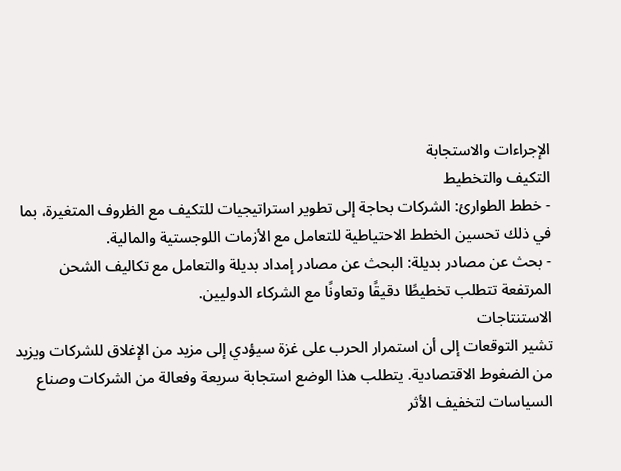الإجراءات والاستجابة
التكيف والتخطيط
- خطط الطوارئ: الشركات بحاجة إلى تطوير استراتيجيات للتكيف مع الظروف المتغيرة، بما في ذلك تحسين الخطط الاحتياطية للتعامل مع الأزمات اللوجستية والمالية.
- بحث عن مصادر بديلة: البحث عن مصادر إمداد بديلة والتعامل مع تكاليف الشحن المرتفعة تتطلب تخطيطًا دقيقًا وتعاونًا مع الشركاء الدوليين.
الاستنتاجات
تشير التوقعات إلى أن استمرار الحرب على غزة سيؤدي إلى مزيد من الإغلاق للشركات ويزيد من الضغوط الاقتصادية. يتطلب هذا الوضع استجابة سريعة وفعالة من الشركات وصناع السياسات لتخفيف الأثر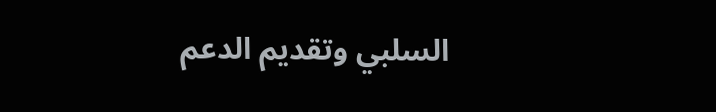السلبي وتقديم الدعم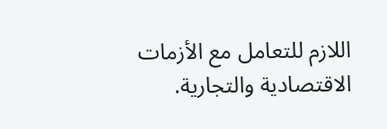اللازم للتعامل مع الأزمات الاقتصادية والتجارية.